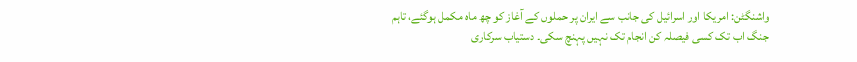واشنگٹن: امریکا اور اسرائیل کی جانب سے ایران پر حملوں کے آغاز کو چھ ماہ مکمل ہوگئے، تاہم جنگ اب تک کسی فیصلہ کن انجام تک نہیں پہنچ سکی۔ دستیاب سرکاری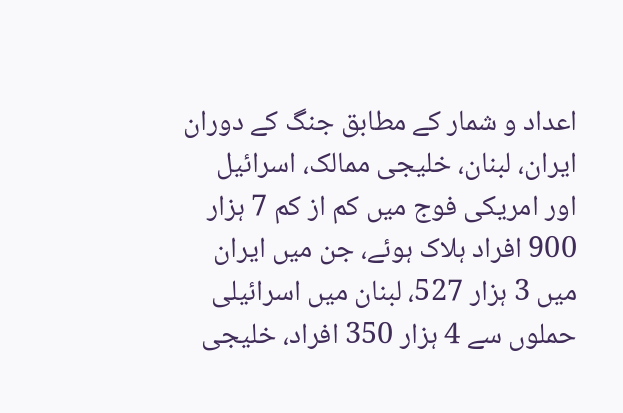اعداد و شمار کے مطابق جنگ کے دوران ایران، لبنان، خلیجی ممالک، اسرائیل اور امریکی فوج میں کم از کم 7 ہزار 900 افراد ہلاک ہوئے، جن میں ایران میں 3 ہزار 527، لبنان میں اسرائیلی حملوں سے 4 ہزار 350 افراد، خلیجی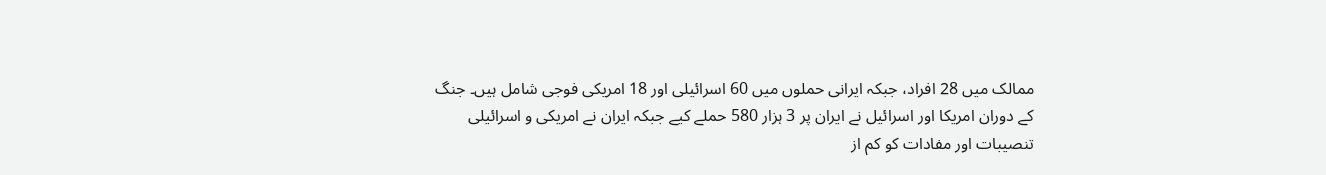ممالک میں 28 افراد، جبکہ ایرانی حملوں میں 60 اسرائیلی اور 18 امریکی فوجی شامل ہیں۔ جنگ کے دوران امریکا اور اسرائیل نے ایران پر 3 ہزار 580 حملے کیے جبکہ ایران نے امریکی و اسرائیلی تنصیبات اور مفادات کو کم از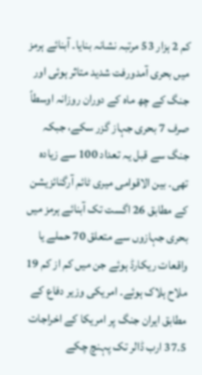کم 2 ہزار 53 مرتبہ نشانہ بنایا۔ آبنائے ہرمز میں بحری آمدورفت شدید متاثر ہوئی اور جنگ کے چھ ماہ کے دوران روزانہ اوسطاً صرف 7 بحری جہاز گزر سکے، جبکہ جنگ سے قبل یہ تعداد 100 سے زیادہ تھی۔ بین الاقوامی میری ٹائم آرگنائزیشن کے مطابق 26 اگست تک آبنائے ہرمز میں بحری جہازوں سے متعلق 70 حملے یا واقعات ریکارڈ ہوئے جن میں کم از کم 19 ملاح ہلاک ہوئے۔ امریکی وزیر دفاع کے مطابق ایران جنگ پر امریکا کے اخراجات 37.5 ارب ڈالر تک پہنچ چکے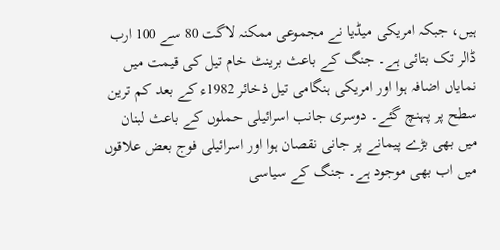ہیں، جبکہ امریکی میڈیا نے مجموعی ممکنہ لاگت 80 سے 100 ارب ڈالر تک بتائی ہے۔ جنگ کے باعث برینٹ خام تیل کی قیمت میں نمایاں اضافہ ہوا اور امریکی ہنگامی تیل ذخائر 1982ء کے بعد کم ترین سطح پر پہنچ گئے۔ دوسری جانب اسرائیلی حملوں کے باعث لبنان میں بھی بڑے پیمانے پر جانی نقصان ہوا اور اسرائیلی فوج بعض علاقوں میں اب بھی موجود ہے۔ جنگ کے سیاسی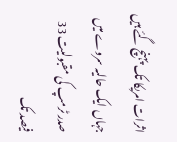اثرات امریکا تک پہنچ گئے ہیں جہاں ایک حالیہ سروے میں صدر ٹرمپ کی مقبولیت 33 فیصد تک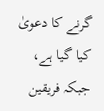گرنے کا دعویٰ کیا گیا ہے، جبکہ فریقین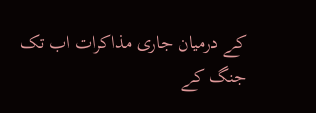کے درمیان جاری مذاکرات اب تک جنگ کے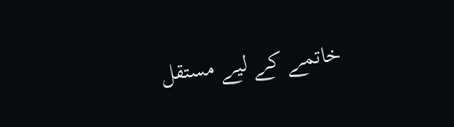خاتمے کے لیے مستقل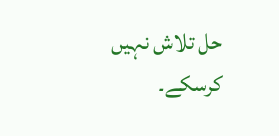حل تلاش نہیں کرسکے۔